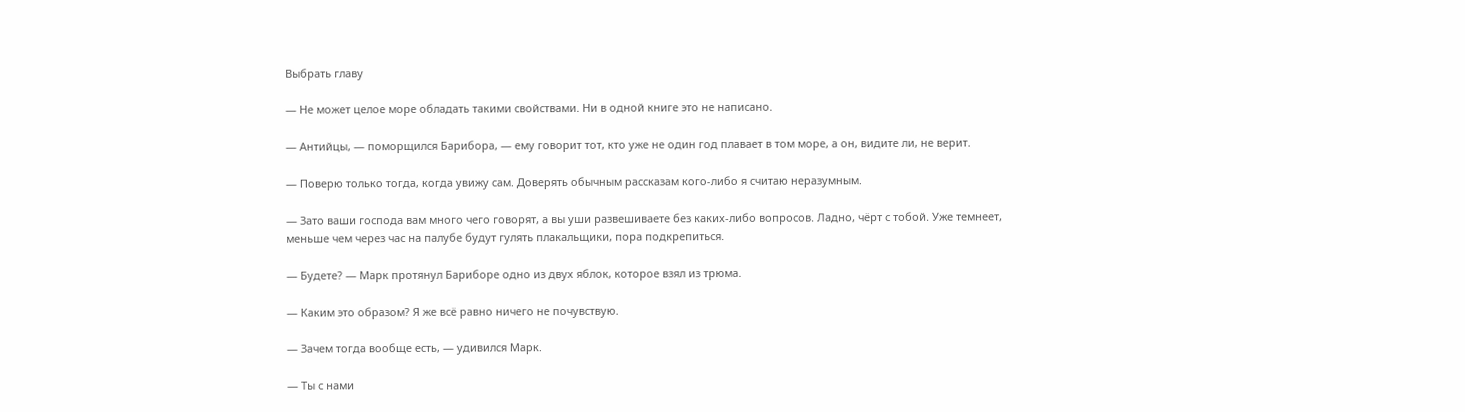Выбрать главу

— Не может целое море обладать такими свойствами. Ни в одной книге это не написано.

— Антийцы, — поморщился Барибора, — ему говорит тот, кто уже не один год плавает в том море, а он, видите ли, не верит.

— Поверю только тогда, когда увижу сам. Доверять обычным рассказам кого-либо я считаю неразумным.

— Зато ваши господа вам много чего говорят, а вы уши развешиваете без каких-либо вопросов. Ладно, чёрт с тобой. Уже темнеет, меньше чем через час на палубе будут гулять плакальщики, пора подкрепиться.

— Будете? — Марк протянул Бариборе одно из двух яблок, которое взял из трюма.

— Каким это образом? Я же всё равно ничего не почувствую.

— Зачем тогда вообще есть, — удивился Марк.

— Ты с нами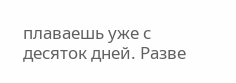плаваешь уже с десяток дней. Разве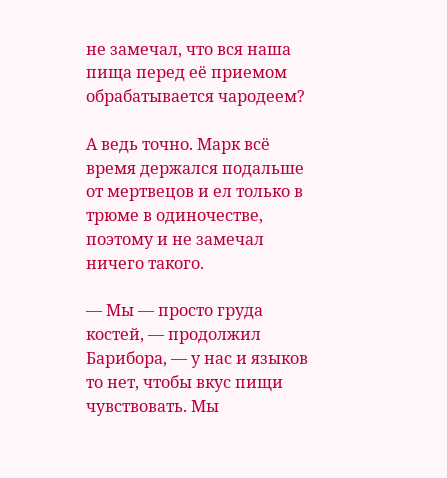не замечал, что вся наша пища перед её приемом обрабатывается чародеем?

А ведь точно. Марк всё время держался подальше от мертвецов и ел только в трюме в одиночестве, поэтому и не замечал ничего такого.

— Мы — просто груда костей, — продолжил Барибора, — у нас и языков то нет, чтобы вкус пищи чувствовать. Мы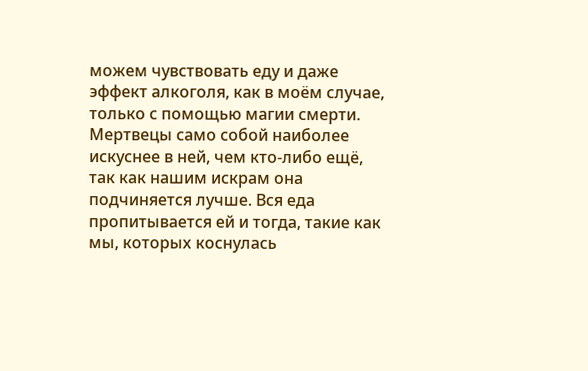можем чувствовать еду и даже эффект алкоголя, как в моём случае, только с помощью магии смерти. Мертвецы само собой наиболее искуснее в ней, чем кто-либо ещё, так как нашим искрам она подчиняется лучше. Вся еда пропитывается ей и тогда, такие как мы, которых коснулась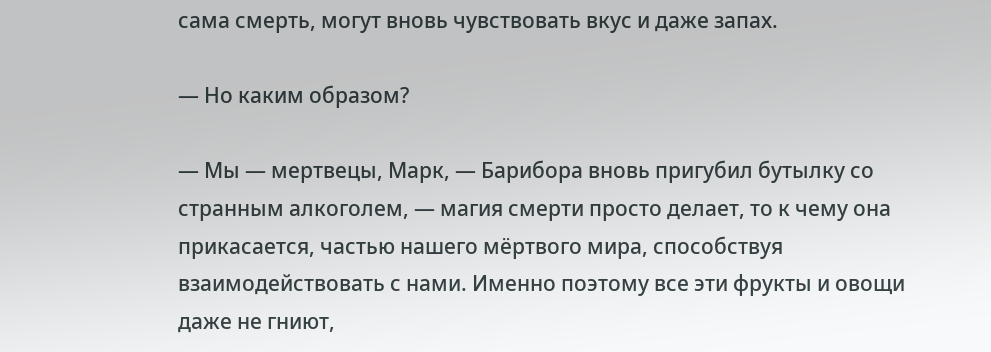сама смерть, могут вновь чувствовать вкус и даже запах.

— Но каким образом?

— Мы — мертвецы, Марк, — Барибора вновь пригубил бутылку со странным алкоголем, — магия смерти просто делает, то к чему она прикасается, частью нашего мёртвого мира, способствуя взаимодействовать с нами. Именно поэтому все эти фрукты и овощи даже не гниют,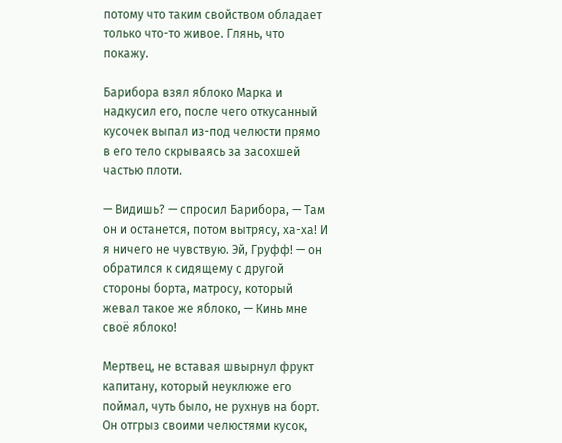потому что таким свойством обладает только что-то живое. Глянь, что покажу.

Барибора взял яблоко Марка и надкусил его, после чего откусанный кусочек выпал из-под челюсти прямо в его тело скрываясь за засохшей частью плоти.

— Видишь? — спросил Барибора, — Там он и останется, потом вытрясу, ха-ха! И я ничего не чувствую. Эй, Груфф! — он обратился к сидящему с другой стороны борта, матросу, который жевал такое же яблоко, — Кинь мне своё яблоко!

Мертвец, не вставая швырнул фрукт капитану, который неуклюже его поймал, чуть было, не рухнув на борт. Он отгрыз своими челюстями кусок,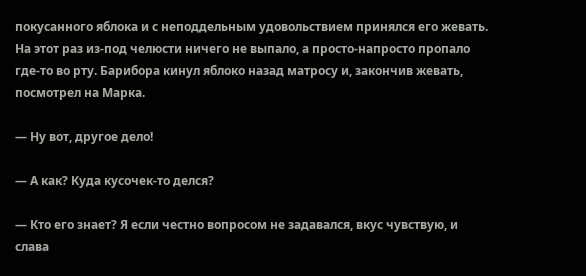покусанного яблока и с неподдельным удовольствием принялся его жевать. На этот раз из-под челюсти ничего не выпало, а просто-напросто пропало где-то во рту. Барибора кинул яблоко назад матросу и, закончив жевать, посмотрел на Марка.

— Ну вот, другое дело!

— А как? Куда кусочек-то делся?

— Кто его знает? Я если честно вопросом не задавался, вкус чувствую, и слава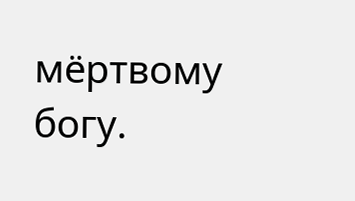мёртвому богу.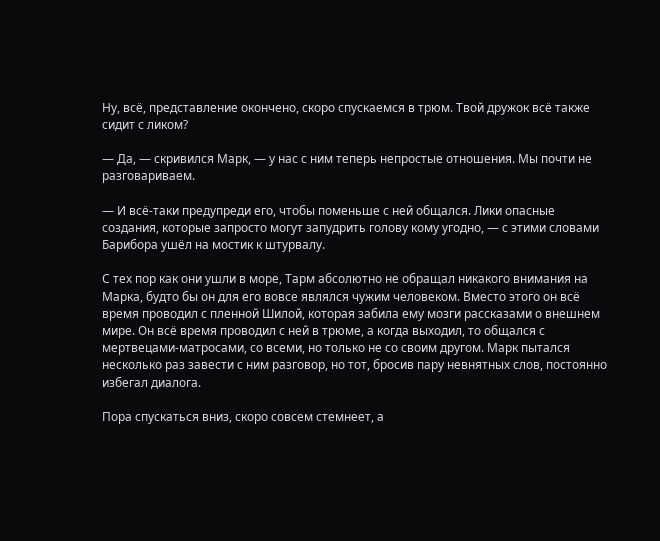Ну, всё, представление окончено, скоро спускаемся в трюм. Твой дружок всё также сидит с ликом?

— Да, — скривился Марк, — у нас с ним теперь непростые отношения. Мы почти не разговариваем.

— И всё-таки предупреди его, чтобы поменьше с ней общался. Лики опасные создания, которые запросто могут запудрить голову кому угодно, — с этими словами Барибора ушёл на мостик к штурвалу.

С тех пор как они ушли в море, Тарм абсолютно не обращал никакого внимания на Марка, будто бы он для его вовсе являлся чужим человеком. Вместо этого он всё время проводил с пленной Шилой, которая забила ему мозги рассказами о внешнем мире. Он всё время проводил с ней в трюме, а когда выходил, то общался с мертвецами-матросами, со всеми, но только не со своим другом. Марк пытался несколько раз завести с ним разговор, но тот, бросив пару невнятных слов, постоянно избегал диалога.

Пора спускаться вниз, скоро совсем стемнеет, а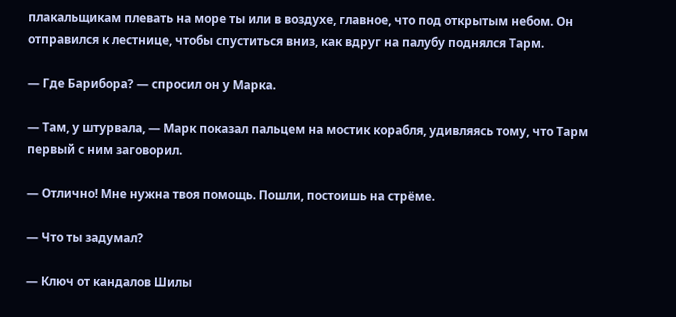плакальщикам плевать на море ты или в воздухе, главное, что под открытым небом. Он отправился к лестнице, чтобы спуститься вниз, как вдруг на палубу поднялся Тарм.

— Где Барибора? — спросил он у Марка.

— Там, у штурвала, — Марк показал пальцем на мостик корабля, удивляясь тому, что Тарм первый с ним заговорил.

— Отлично! Мне нужна твоя помощь. Пошли, постоишь на стрёме.

— Что ты задумал?

— Ключ от кандалов Шилы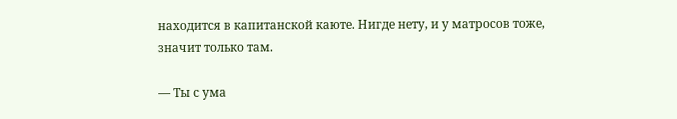находится в капитанской каюте. Нигде нету, и у матросов тоже, значит только там.

— Ты с ума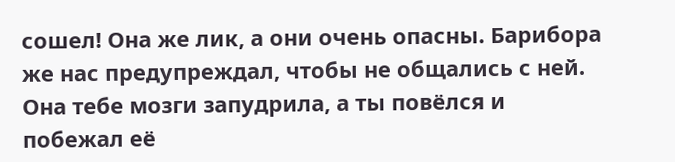сошел! Она же лик, а они очень опасны. Барибора же нас предупреждал, чтобы не общались с ней. Она тебе мозги запудрила, а ты повёлся и побежал её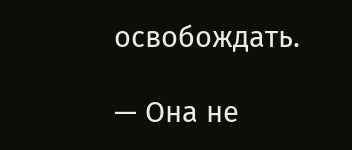освобождать.

— Она не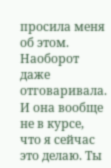просила меня об этом. Наоборот даже отговаривала. И она вообще не в курсе, что я сейчас это делаю. Ты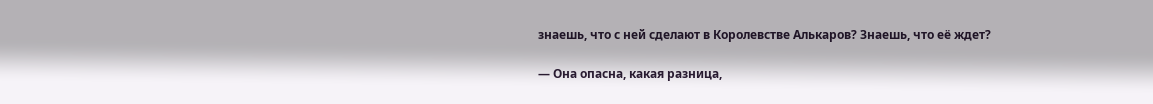знаешь, что с ней сделают в Королевстве Алькаров? Знаешь, что её ждет?

— Она опасна, какая разница,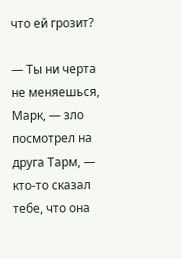что ей грозит?

— Ты ни черта не меняешься, Марк, — зло посмотрел на друга Тарм, — кто-то сказал тебе, что она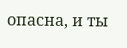опасна, и ты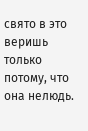свято в это веришь только потому, что она нелюдь.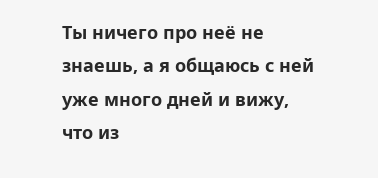Ты ничего про неё не знаешь, а я общаюсь с ней уже много дней и вижу, что из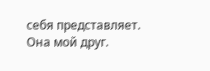себя представляет. Она мой друг.